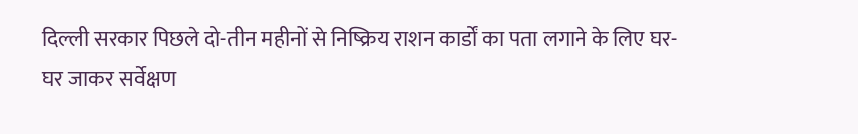दिल्ली सरकार पिछले दो-तीन महीनों से निष्क्रिय राशन कार्डों का पता लगाने के लिए घर-घर जाकर सर्वेक्षण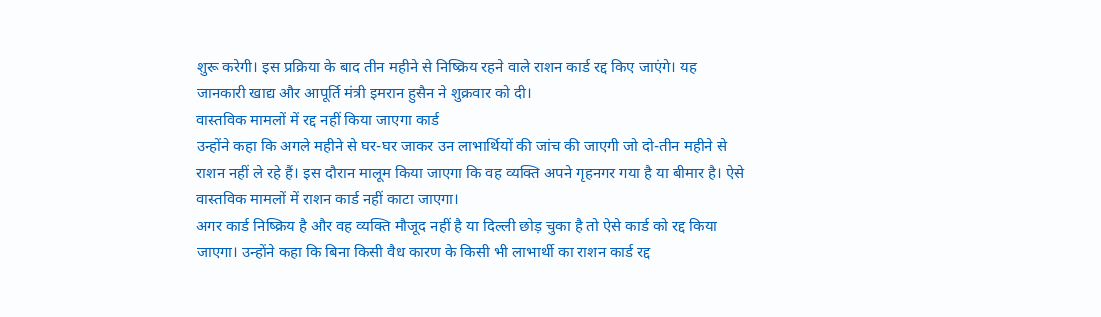शुरू करेगी। इस प्रक्रिया के बाद तीन महीने से निष्क्रिय रहने वाले राशन कार्ड रद्द किए जाएंगे। यह जानकारी खाद्य और आपूर्ति मंत्री इमरान हुसैन ने शुक्रवार को दी।
वास्तविक मामलों में रद्द नहीं किया जाएगा कार्ड
उन्होंने कहा कि अगले महीने से घर-घर जाकर उन लाभार्थियों की जांच की जाएगी जो दो-तीन महीने से राशन नहीं ले रहे हैं। इस दौरान मालूम किया जाएगा कि वह व्यक्ति अपने गृहनगर गया है या बीमार है। ऐसे वास्तविक मामलों में राशन कार्ड नहीं काटा जाएगा।
अगर कार्ड निष्क्रिय है और वह व्यक्ति मौजूद नहीं है या दिल्ली छोड़ चुका है तो ऐसे कार्ड को रद्द किया जाएगा। उन्होंने कहा कि बिना किसी वैध कारण के किसी भी लाभार्थी का राशन कार्ड रद्द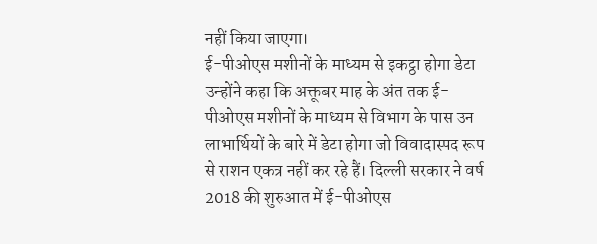नहीं किया जाएगा।
ई-पीओएस मशीनों के माध्यम से इकट्ठा होगा डेटा
उन्होंने कहा कि अक्तूबर माह के अंत तक ई-पीओएस मशीनों के माध्यम से विभाग के पास उन लाभार्थियों के बारे में डेटा होगा जो विवादास्पद रूप से राशन एकत्र नहीं कर रहे हैं। दिल्ली सरकार ने वर्ष 2018 की शुरुआत में ई-पीओएस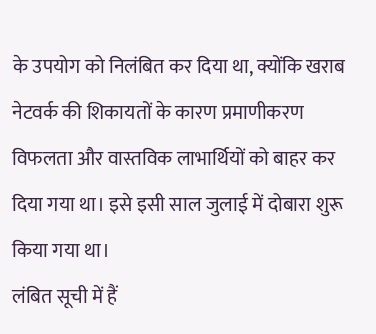के उपयोग को निलंबित कर दिया था, क्योंकि खराब नेटवर्क की शिकायतों के कारण प्रमाणीकरण विफलता और वास्तविक लाभार्थियों को बाहर कर दिया गया था। इसे इसी साल जुलाई में दोबारा शुरू किया गया था।
लंबित सूची में हैं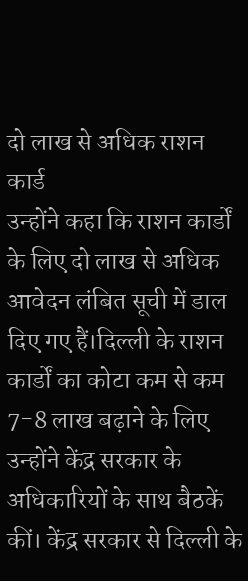दो लाख से अधिक राशन कार्ड
उन्होंने कहा कि राशन कार्डों के लिए दो लाख से अधिक आवेदन लंबित सूची में डाल दिए गए हैं।दिल्ली के राशन कार्डों का कोटा कम से कम 7-8 लाख बढ़ाने के लिए उन्होंने केंद्र सरकार के अधिकारियों के साथ बैठकें कीं। केंद्र सरकार से दिल्ली के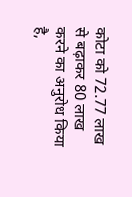कोटा को 72.77 लाख से बढ़ाकर 80 लाख करने का अनुरोध किया है,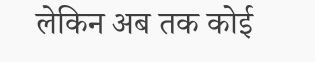लेकिन अब तक कोई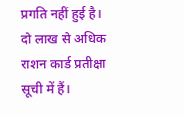प्रगति नहीं हुई है। दो लाख से अधिक राशन कार्ड प्रतीक्षा सूची में हैं।